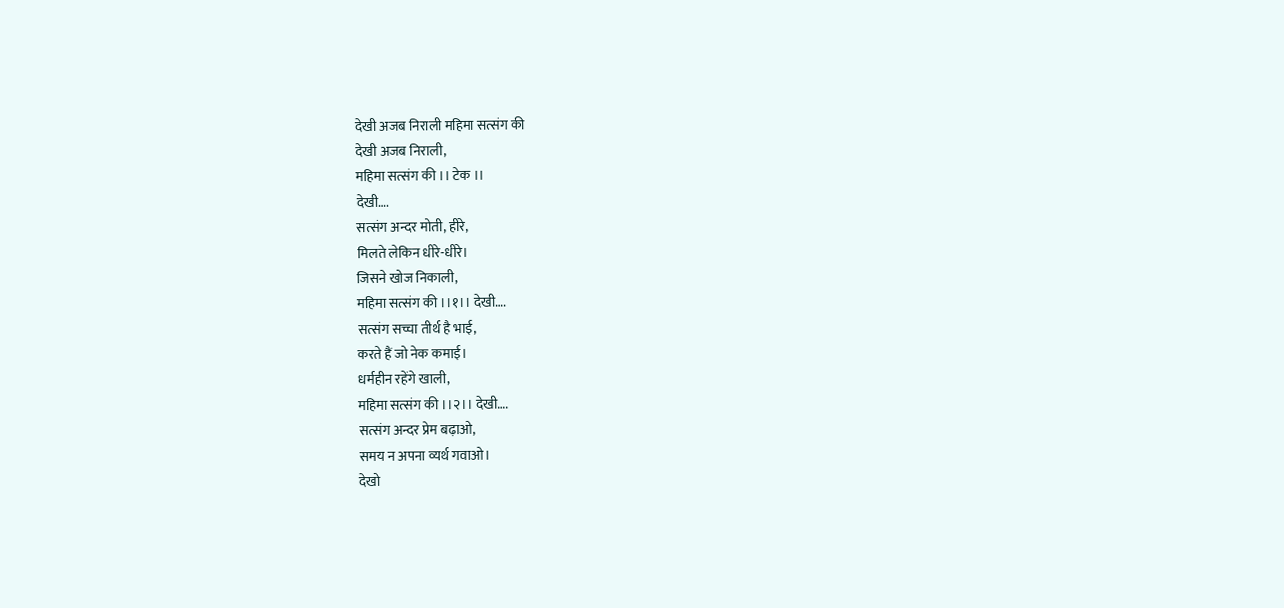देखी अजब निराली महिमा सत्संग की
देखी अजब निराली,
महिमा सत्संग की ।। टेक ।।
देखी….
सत्संग अन्दर मोती, हीरे,
मिलते लेकिन धीरे-धीरे।
जिसने खोज निकाली,
महिमा सत्संग की ।।१।। देखी….
सत्संग सच्चा तीर्थ है भाई,
करते हैं जो नेक कमाई।
धर्महीन रहेंगे खाली,
महिमा सत्संग की ।।२।। देखी….
सत्संग अन्दर प्रेम बढ़ाओ,
समय न अपना व्यर्थ गवाओ।
देखो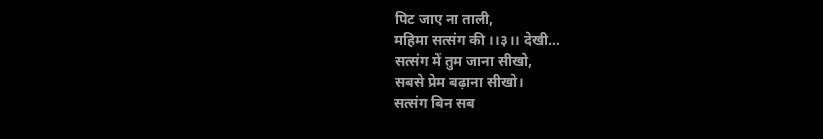पिट जाए ना ताली,
महिमा सत्संग की ।।३।। देखी…
सत्संग में तुम जाना सीखो,
सबसे प्रेम बढ़ाना सीखो।
सत्संग बिन सब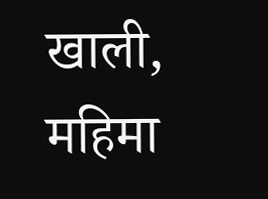खाली,
महिमा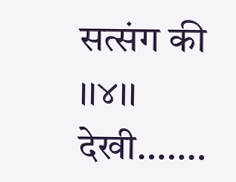सत्संग की ।।४।। देखी…….